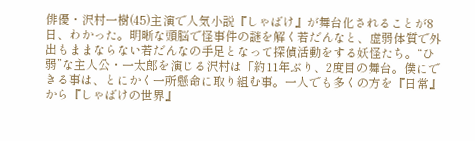俳優・沢村一樹(45)主演で人気小説『しゃばけ』が舞台化されることが8日、わかった。明晰な頭脳で怪事件の謎を解く若だんなと、虚弱体質で外出もままならない若だんなの手足となって探偵活動をする妖怪たち。“ひ弱”な主人公・一太郎を演じる沢村は「約11年ぶり、2度目の舞台。僕にできる事は、とにかく一所懸命に取り組む事。一人でも多くの方を『日常』から『しゃばけの世界』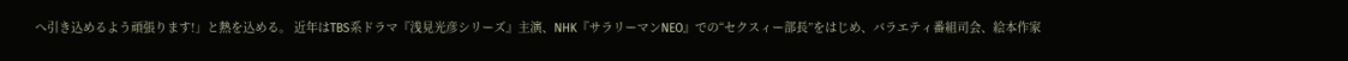へ引き込めるよう頑張ります!」と熱を込める。 近年はTBS系ドラマ『浅見光彦シリーズ』主演、NHK『サラリーマンNEO』での“セクスィー部長”をはじめ、バラエティ番組司会、絵本作家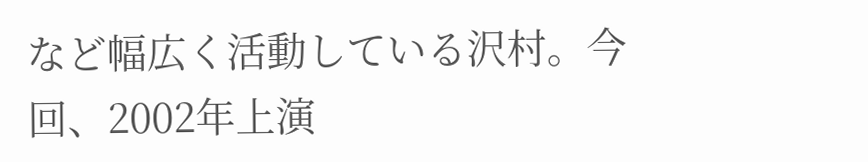など幅広く活動している沢村。今回、2002年上演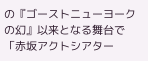の『ゴーストニューヨークの幻』以来となる舞台で「赤坂アクトシアター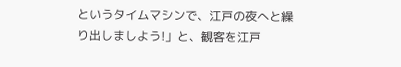というタイムマシンで、江戸の夜へと繰り出しましよう!」と、観客を江戸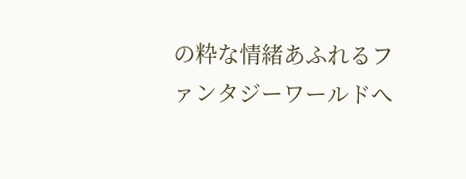の粋な情緒あふれるファンタジーワールドへ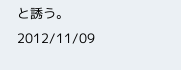と誘う。
2012/11/09